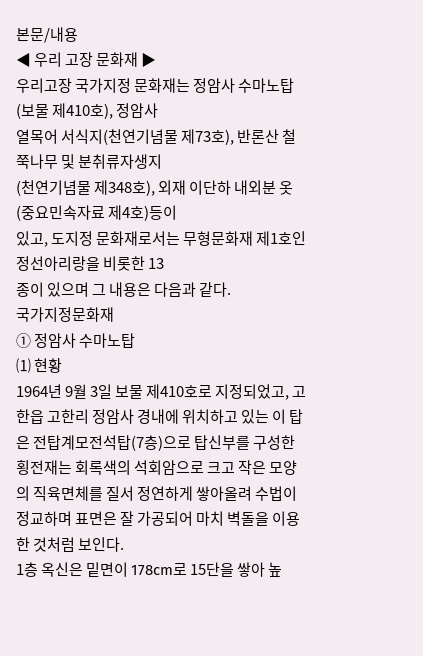본문/내용
◀ 우리 고장 문화재 ▶
우리고장 국가지정 문화재는 정암사 수마노탑(보물 제410호), 정암사
열목어 서식지(천연기념물 제73호), 반론산 철쭉나무 및 분취류자생지
(천연기념물 제348호), 외재 이단하 내외분 옷(중요민속자료 제4호)등이
있고, 도지정 문화재로서는 무형문화재 제1호인 정선아리랑을 비롯한 13
종이 있으며 그 내용은 다음과 같다.
국가지정문화재
① 정암사 수마노탑
⑴ 현황
1964년 9월 3일 보물 제410호로 지정되었고, 고한읍 고한리 정암사 경내에 위치하고 있는 이 탑은 전탑계모전석탑(7층)으로 탑신부를 구성한 횡전재는 회록색의 석회암으로 크고 작은 모양의 직육면체를 질서 정연하게 쌓아올려 수법이 정교하며 표면은 잘 가공되어 마치 벽돌을 이용한 것처럼 보인다.
1층 옥신은 밑면이 178cm로 15단을 쌓아 높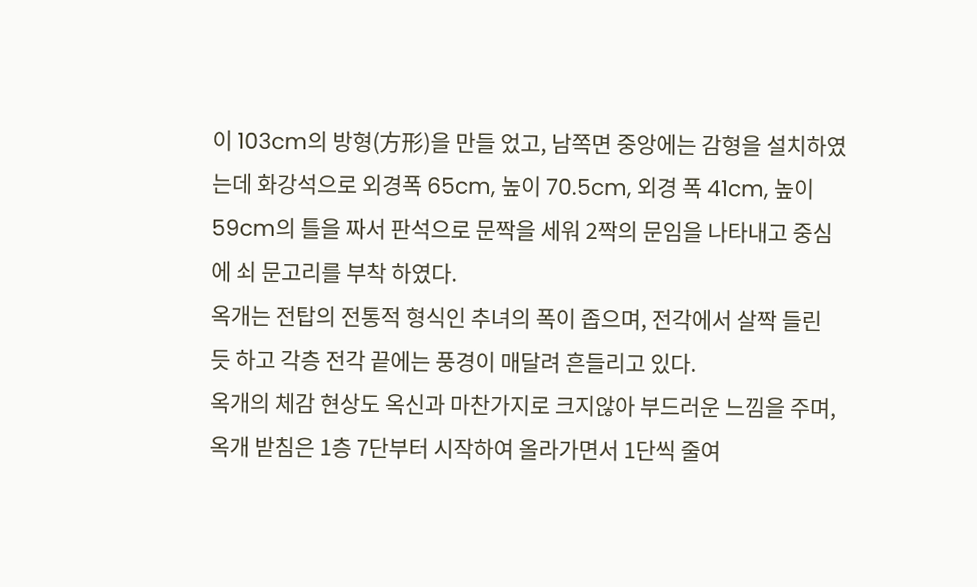이 103cm의 방형(方形)을 만들 었고, 남쪽면 중앙에는 감형을 설치하였는데 화강석으로 외경폭 65cm, 높이 70.5cm, 외경 폭 41cm, 높이 59cm의 틀을 짜서 판석으로 문짝을 세워 2짝의 문임을 나타내고 중심에 쇠 문고리를 부착 하였다.
옥개는 전탑의 전통적 형식인 추녀의 폭이 좁으며, 전각에서 살짝 들린 듯 하고 각층 전각 끝에는 풍경이 매달려 흔들리고 있다.
옥개의 체감 현상도 옥신과 마찬가지로 크지않아 부드러운 느낌을 주며,
옥개 받침은 1층 7단부터 시작하여 올라가면서 1단씩 줄여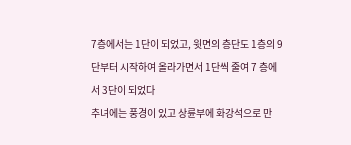7층에서는 1단이 되었고, 윗면의 층단도 1층의 9단부터 시작하여 올라가면서 1단씩 줄여 7 층에서 3단이 되었다
추녀에는 풍경이 있고 상륜부에 화강석으로 만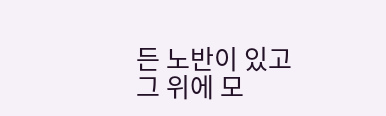든 노반이 있고 그 위에 모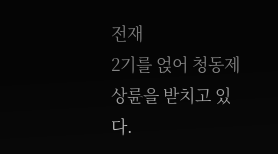전재
2기를 얹어 청동제 상륜을 받치고 있다.